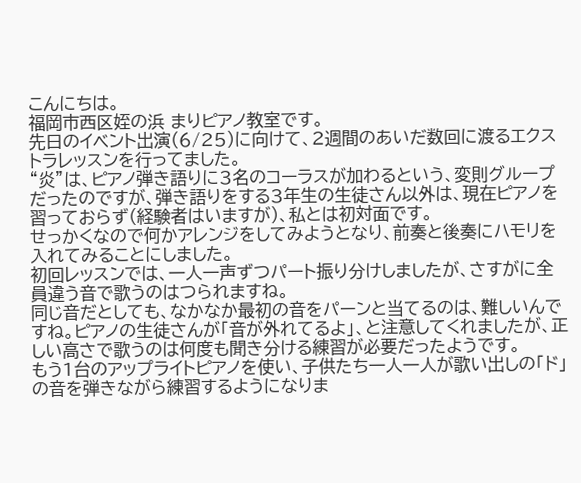こんにちは。
福岡市西区姪の浜 まりピアノ教室です。
先日のイベント出演(6/25)に向けて、2週間のあいだ数回に渡るエクストラレッスンを行ってました。
“炎”は、ピアノ弾き語りに3名のコーラスが加わるという、変則グループだったのですが、弾き語りをする3年生の生徒さん以外は、現在ピアノを習っておらず(経験者はいますが)、私とは初対面です。
せっかくなので何かアレンジをしてみようとなり、前奏と後奏にハモリを入れてみることにしました。
初回レッスンでは、一人一声ずつパート振り分けしましたが、さすがに全員違う音で歌うのはつられますね。
同じ音だとしても、なかなか最初の音をパーンと当てるのは、難しいんですね。ピアノの生徒さんが「音が外れてるよ」、と注意してくれましたが、正しい高さで歌うのは何度も聞き分ける練習が必要だったようです。
もう1台のアップライトピアノを使い、子供たち一人一人が歌い出しの「ド」の音を弾きながら練習するようになりま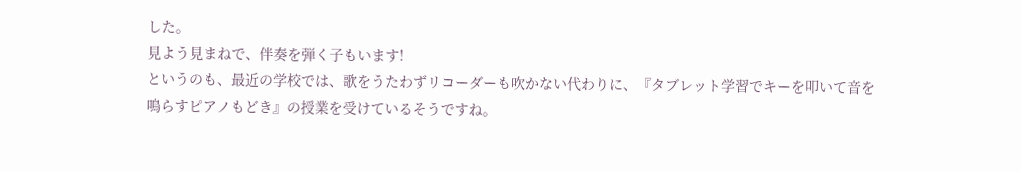した。
見よう見まねで、伴奏を弾く子もいます!
というのも、最近の学校では、歌をうたわずリコーダーも吹かない代わりに、『タブレット学習でキーを叩いて音を鳴らすピアノもどき』の授業を受けているそうですね。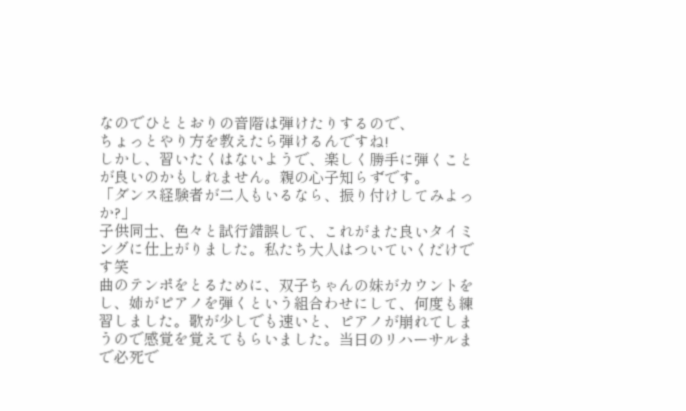なのでひととおりの音階は弾けたりするので、
ちょっとやり方を教えたら弾けるんですね!
しかし、習いたくはないようで、楽しく勝手に弾くことが良いのかもしれません。親の心子知らずです。
「ダンス経験者が二人もいるなら、振り付けしてみよっか?」
子供同士、色々と試行錯誤して、これがまた良いタイミングに仕上がりました。私たち大人はついていくだけです笑
曲のテンポをとるために、双子ちゃんの妹がカウントをし、姉がピアノを弾くという組合わせにして、何度も練習しました。歌が少しでも速いと、ピアノが崩れてしまうので感覚を覚えてもらいました。当日のリハーサルまで必死で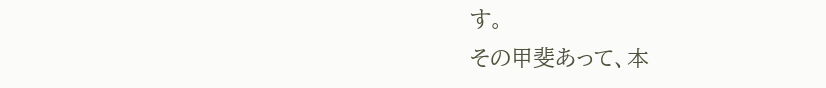す。
その甲斐あって、本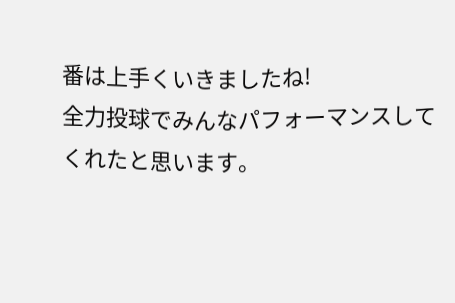番は上手くいきましたね!
全力投球でみんなパフォーマンスしてくれたと思います。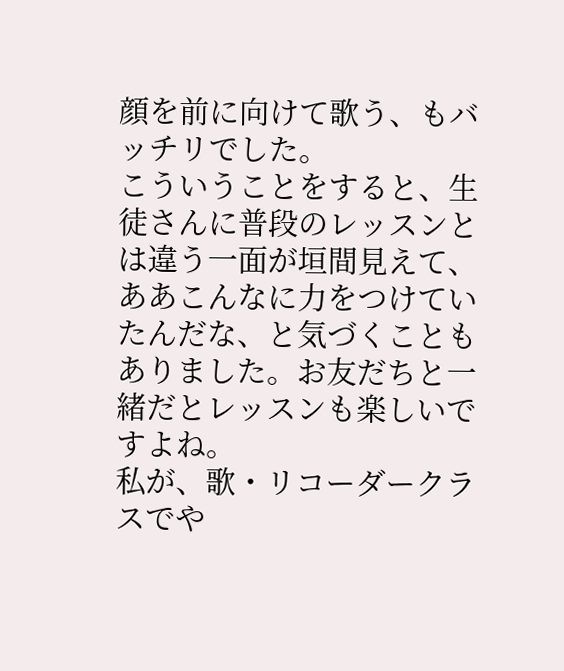顔を前に向けて歌う、もバッチリでした。
こういうことをすると、生徒さんに普段のレッスンとは違う一面が垣間見えて、ああこんなに力をつけていたんだな、と気づくこともありました。お友だちと一緒だとレッスンも楽しいですよね。
私が、歌・リコーダークラスでや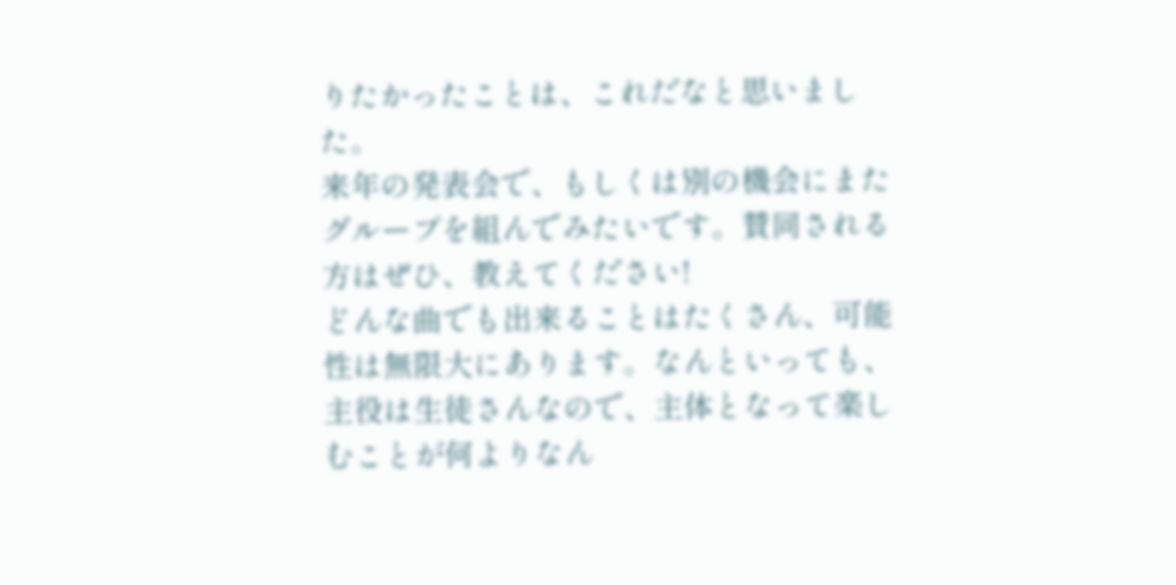りたかったことは、これだなと思いました。
来年の発表会で、もしくは別の機会にまたグループを組んでみたいです。賛同される方はぜひ、教えてください!
どんな曲でも出来ることはたくさん、可能性は無限大にあります。なんといっても、主役は生徒さんなので、主体となって楽しむことが何よりなん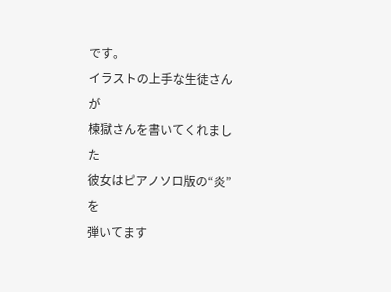です。
イラストの上手な生徒さんが
楝獄さんを書いてくれました
彼女はピアノソロ版の“炎”を
弾いてます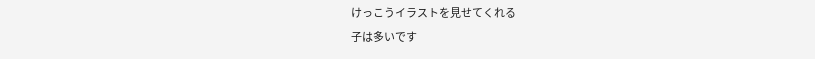けっこうイラストを見せてくれる
子は多いです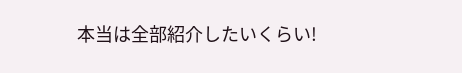本当は全部紹介したいくらい!